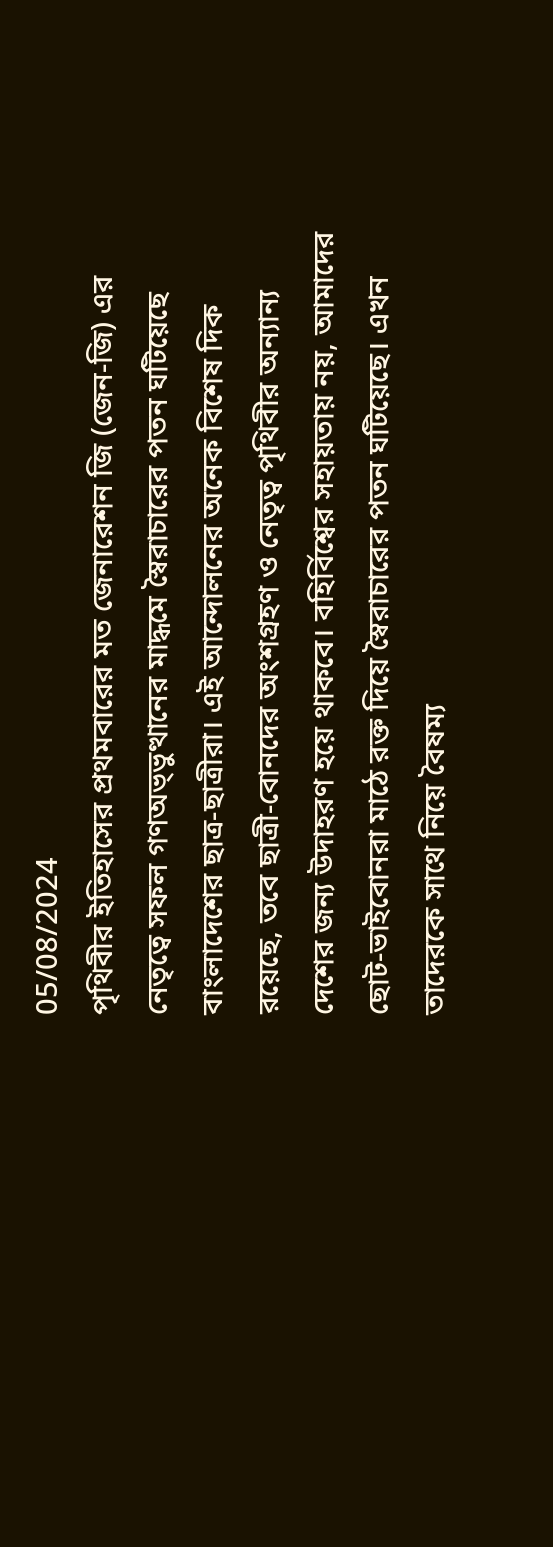05/08/2024
পৃথিবীর ইতিহাসের প্রথমবারের মত জেনারেশন জি (জেন-জি) এর নেতৃত্বে সফল গণঅভ্ভুত্থানের মাদ্ধমে স্বৈরাচারের পতন ঘটিয়েছে বাংলাদেশের ছাত্র-ছাত্রীরা। এই আন্দোলনের অনেক বিশেষ দিক রয়েছে, তবে ছাত্রী-বোনদের অংশগ্রহণ ও নেতৃত্ব পৃথিবীর অন্যান্য দেশের জন্য উদাহরণ হয়ে থাকবে। বহির্বিশ্বের সহায়তায় নয়, আমাদের ছোট-ভাইবোনরা মাঠে রক্ত দিয়ে স্বৈরাচারের পতন ঘটিয়েছে। এখন তাদেরকে সাথে নিয়ে বৈষম্য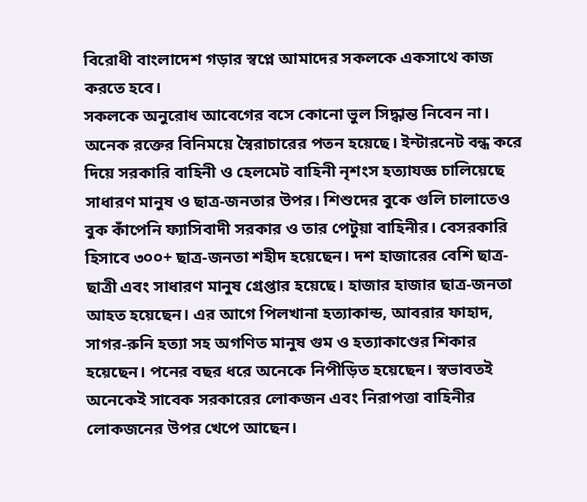বিরোধী বাংলাদেশ গড়ার স্বপ্নে আমাদের সকলকে একসাথে কাজ করতে হবে।
সকলকে অনুরোধ আবেগের বসে কোনো ভুল সিদ্ধান্ত নিবেন না। অনেক রক্তের বিনিময়ে স্বৈরাচারের পতন হয়েছে। ইন্টারনেট বন্ধ করে দিয়ে সরকারি বাহিনী ও হেলমেট বাহিনী নৃশংস হত্যাযজ্ঞ চালিয়েছে সাধারণ মানুষ ও ছাত্র-জনতার উপর। শিশুদের বুকে গুলি চালাতেও বুক কাঁপেনি ফ্যাসিবাদী সরকার ও তার পেটুয়া বাহিনীর। বেসরকারি হিসাবে ৩০০+ ছাত্র-জনতা শহীদ হয়েছেন। দশ হাজারের বেশি ছাত্র-ছাত্রী এবং সাধারণ মানুষ গ্রেপ্তার হয়েছে। হাজার হাজার ছাত্র-জনতা আহত হয়েছেন। এর আগে পিলখানা হত্যাকান্ড, আবরার ফাহাদ, সাগর-রুনি হত্যা সহ অগণিত মানুষ গুম ও হত্যাকাণ্ডের শিকার হয়েছেন। পনের বছর ধরে অনেকে নিপীড়িত হয়েছেন। স্বভাবতই অনেকেই সাবেক সরকারের লোকজন এবং নিরাপত্তা বাহিনীর লোকজনের উপর খেপে আছেন।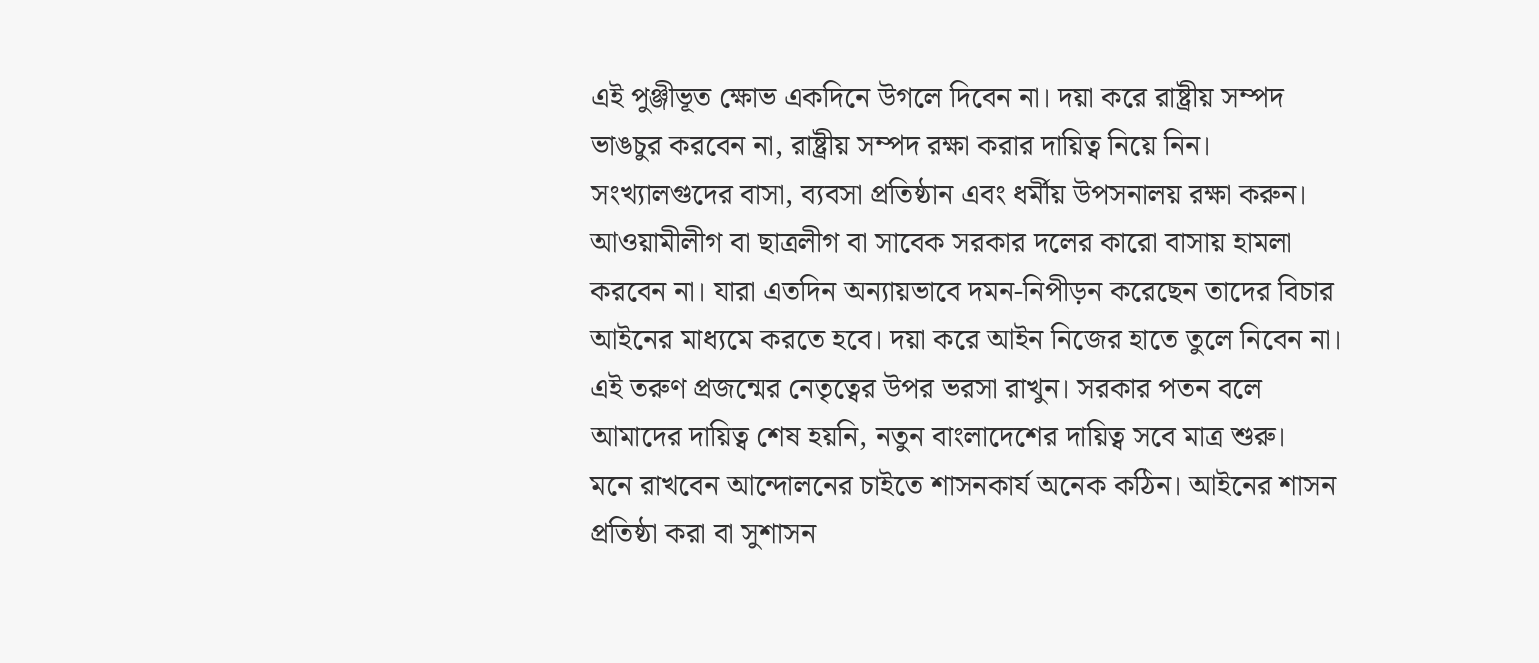এই পুঞ্জীভূত ক্ষোভ একদিনে উগলে দিবেন না। দয়া করে রাষ্ট্রীয় সম্পদ ভাঙচুর করবেন না, রাষ্ট্রীয় সম্পদ রক্ষা করার দায়িত্ব নিয়ে নিন। সংখ্যালগুদের বাসা, ব্যবসা প্রতিষ্ঠান এবং ধর্মীয় উপসনালয় রক্ষা করুন। আওয়ামীলীগ বা ছাত্রলীগ বা সাবেক সরকার দলের কারো বাসায় হামলা করবেন না। যারা এতদিন অন্যায়ভাবে দমন-নিপীড়ন করেছেন তাদের বিচার আইনের মাধ্যমে করতে হবে। দয়া করে আইন নিজের হাতে তুলে নিবেন না। এই তরুণ প্রজন্মের নেতৃত্বের উপর ভরসা রাখুন। সরকার পতন বলে আমাদের দায়িত্ব শেষ হয়নি, নতুন বাংলাদেশের দায়িত্ব সবে মাত্র শুরু।
মনে রাখবেন আন্দোলনের চাইতে শাসনকার্য অনেক কঠিন। আইনের শাসন প্রতিষ্ঠা করা বা সুশাসন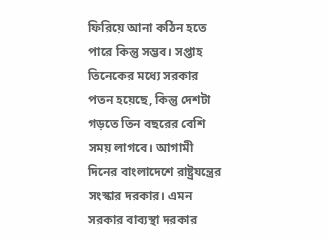ফিরিয়ে আনা কঠিন হতে পারে কিন্তু সম্ভব। সপ্তাহ তিনেকের মধ্যে সরকার পতন হয়েছে, কিন্তু দেশটা গড়তে তিন বছরের বেশি সময় লাগবে। আগামী দিনের বাংলাদেশে রাষ্ট্রযন্ত্রের সংস্কার দরকার। এমন সরকার বাব্যস্থা দরকার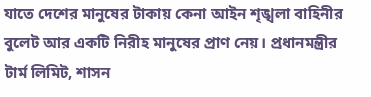যাতে দেশের মানুষের টাকায় কেনা আইন শৃঙ্খলা বাহিনীর বুলেট আর একটি নিরীহ মানুষের প্রাণ নেয়। প্রধানমন্ত্রীর টার্ম লিমিট, শাসন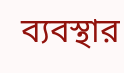ব্যবস্থার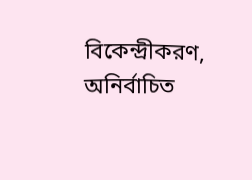বিকেন্দ্রীকরণ, অনির্বাচিত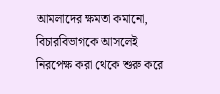আমলাদের ক্ষমতা কমানো, বিচারবিভাগকে আসলেই নিরপেক্ষ করা থেকে শুরু করে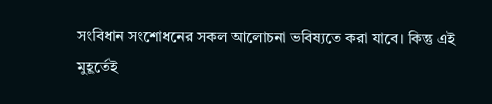সংবিধান সংশোধনের সকল আলোচনা ভবিষ্যতে করা যাবে। কিন্তু এই মুহূর্তেই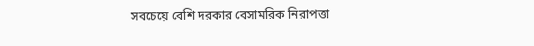সবচেয়ে বেশি দরকার বেসামরিক নিরাপত্তা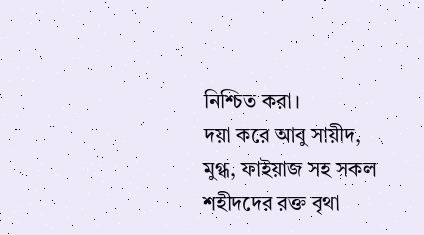নিশ্চিত করা।
দয়া করে আবু সায়ীদ, মুগ্ধ, ফাইয়াজ সহ সকল শহীদদের রক্ত বৃথা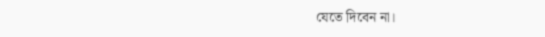যেতে দিবেন না।